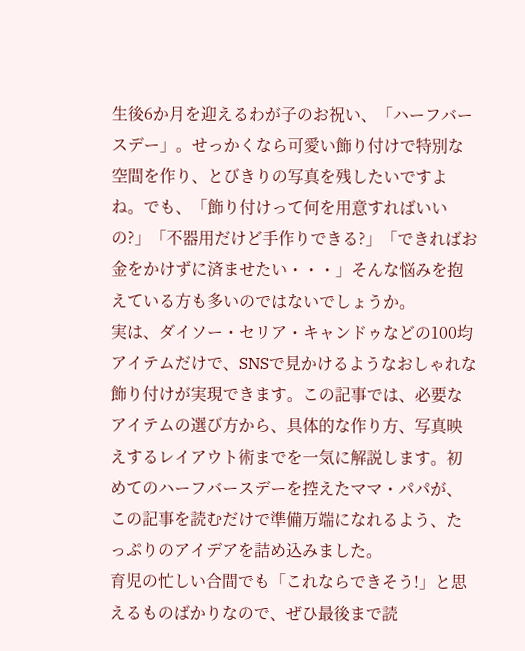生後6か月を迎えるわが子のお祝い、「ハーフバースデー」。せっかくなら可愛い飾り付けで特別な空間を作り、とびきりの写真を残したいですよね。でも、「飾り付けって何を用意すればいいの?」「不器用だけど手作りできる?」「できればお金をかけずに済ませたい・・・」そんな悩みを抱えている方も多いのではないでしょうか。
実は、ダイソー・セリア・キャンドゥなどの100均アイテムだけで、SNSで見かけるようなおしゃれな飾り付けが実現できます。この記事では、必要なアイテムの選び方から、具体的な作り方、写真映えするレイアウト術までを一気に解説します。初めてのハーフバースデーを控えたママ・パパが、この記事を読むだけで準備万端になれるよう、たっぷりのアイデアを詰め込みました。
育児の忙しい合間でも「これならできそう!」と思えるものばかりなので、ぜひ最後まで読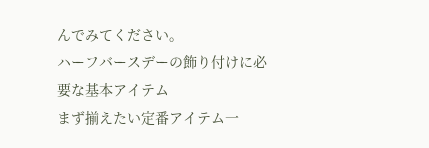んでみてください。
ハーフバースデーの飾り付けに必要な基本アイテム
まず揃えたい定番アイテム一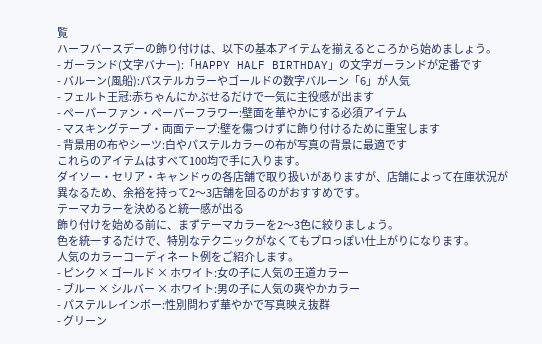覧
ハーフバースデーの飾り付けは、以下の基本アイテムを揃えるところから始めましょう。
- ガーランド(文字バナー):「HAPPY HALF BIRTHDAY」の文字ガーランドが定番です
- バルーン(風船):パステルカラーやゴールドの数字バルーン「6」が人気
- フェルト王冠:赤ちゃんにかぶせるだけで一気に主役感が出ます
- ペーパーファン・ペーパーフラワー:壁面を華やかにする必須アイテム
- マスキングテープ・両面テープ:壁を傷つけずに飾り付けるために重宝します
- 背景用の布やシーツ:白やパステルカラーの布が写真の背景に最適です
これらのアイテムはすべて100均で手に入ります。
ダイソー・セリア・キャンドゥの各店舗で取り扱いがありますが、店舗によって在庫状況が異なるため、余裕を持って2〜3店舗を回るのがおすすめです。
テーマカラーを決めると統一感が出る
飾り付けを始める前に、まずテーマカラーを2〜3色に絞りましょう。
色を統一するだけで、特別なテクニックがなくてもプロっぽい仕上がりになります。
人気のカラーコーディネート例をご紹介します。
- ピンク × ゴールド × ホワイト:女の子に人気の王道カラー
- ブルー × シルバー × ホワイト:男の子に人気の爽やかカラー
- パステルレインボー:性別問わず華やかで写真映え抜群
- グリーン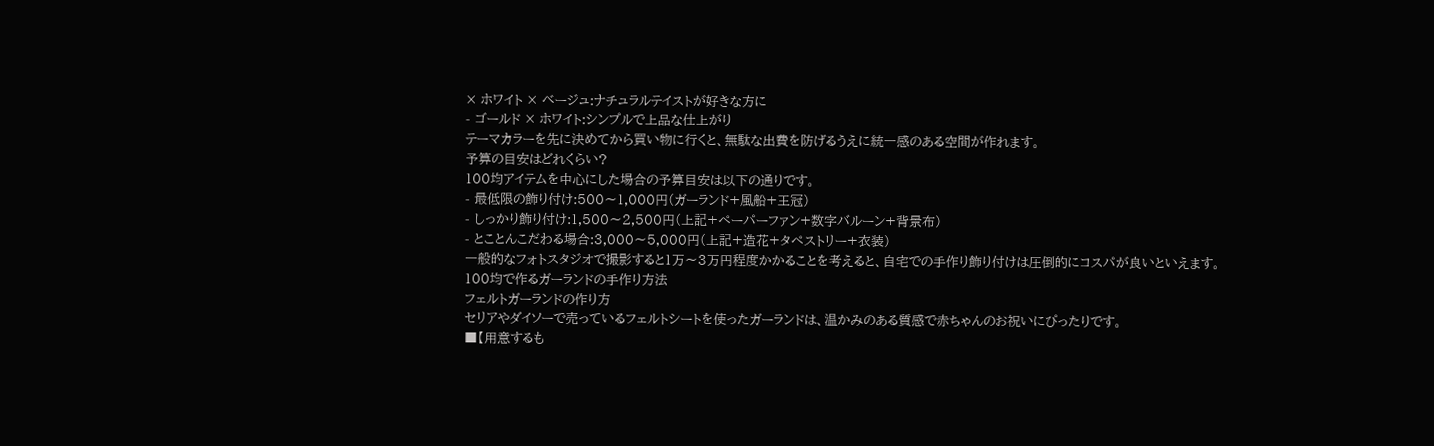× ホワイト × ベージュ:ナチュラルテイストが好きな方に
- ゴールド × ホワイト:シンプルで上品な仕上がり
テーマカラーを先に決めてから買い物に行くと、無駄な出費を防げるうえに統一感のある空間が作れます。
予算の目安はどれくらい?
100均アイテムを中心にした場合の予算目安は以下の通りです。
- 最低限の飾り付け:500〜1,000円(ガーランド+風船+王冠)
- しっかり飾り付け:1,500〜2,500円(上記+ペーパーファン+数字バルーン+背景布)
- とことんこだわる場合:3,000〜5,000円(上記+造花+タペストリー+衣装)
一般的なフォトスタジオで撮影すると1万〜3万円程度かかることを考えると、自宅での手作り飾り付けは圧倒的にコスパが良いといえます。
100均で作るガーランドの手作り方法
フェルトガーランドの作り方
セリアやダイソーで売っているフェルトシートを使ったガーランドは、温かみのある質感で赤ちゃんのお祝いにぴったりです。
■【用意するも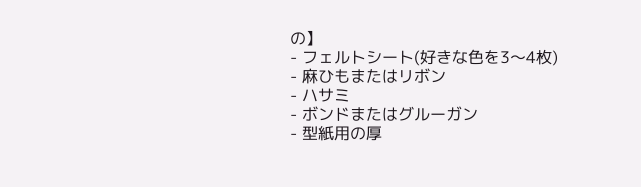の】
- フェルトシート(好きな色を3〜4枚)
- 麻ひもまたはリボン
- ハサミ
- ボンドまたはグルーガン
- 型紙用の厚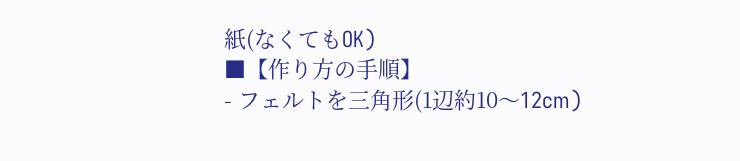紙(なくてもOK)
■【作り方の手順】
- フェルトを三角形(1辺約10〜12cm)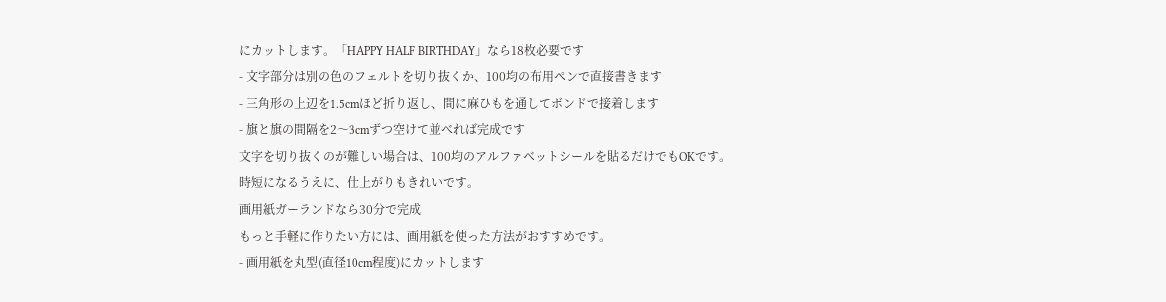にカットします。「HAPPY HALF BIRTHDAY」なら18枚必要です
- 文字部分は別の色のフェルトを切り抜くか、100均の布用ペンで直接書きます
- 三角形の上辺を1.5cmほど折り返し、間に麻ひもを通してボンドで接着します
- 旗と旗の間隔を2〜3cmずつ空けて並べれば完成です
文字を切り抜くのが難しい場合は、100均のアルファベットシールを貼るだけでもOKです。
時短になるうえに、仕上がりもきれいです。
画用紙ガーランドなら30分で完成
もっと手軽に作りたい方には、画用紙を使った方法がおすすめです。
- 画用紙を丸型(直径10cm程度)にカットします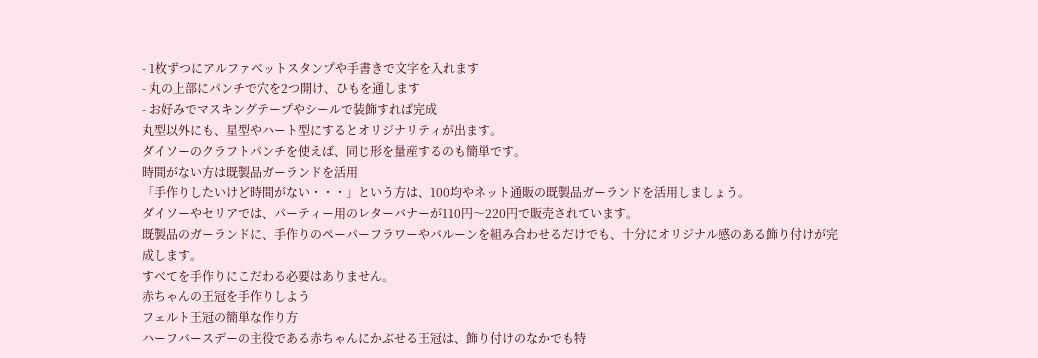- 1枚ずつにアルファベットスタンプや手書きで文字を入れます
- 丸の上部にパンチで穴を2つ開け、ひもを通します
- お好みでマスキングテープやシールで装飾すれば完成
丸型以外にも、星型やハート型にするとオリジナリティが出ます。
ダイソーのクラフトパンチを使えば、同じ形を量産するのも簡単です。
時間がない方は既製品ガーランドを活用
「手作りしたいけど時間がない・・・」という方は、100均やネット通販の既製品ガーランドを活用しましょう。
ダイソーやセリアでは、パーティー用のレターバナーが110円〜220円で販売されています。
既製品のガーランドに、手作りのペーパーフラワーやバルーンを組み合わせるだけでも、十分にオリジナル感のある飾り付けが完成します。
すべてを手作りにこだわる必要はありません。
赤ちゃんの王冠を手作りしよう
フェルト王冠の簡単な作り方
ハーフバースデーの主役である赤ちゃんにかぶせる王冠は、飾り付けのなかでも特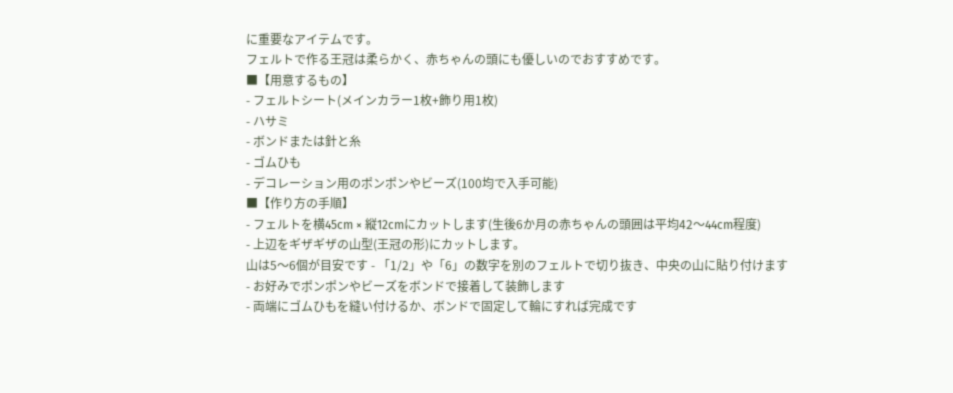に重要なアイテムです。
フェルトで作る王冠は柔らかく、赤ちゃんの頭にも優しいのでおすすめです。
■【用意するもの】
- フェルトシート(メインカラー1枚+飾り用1枚)
- ハサミ
- ボンドまたは針と糸
- ゴムひも
- デコレーション用のポンポンやビーズ(100均で入手可能)
■【作り方の手順】
- フェルトを横45cm × 縦12cmにカットします(生後6か月の赤ちゃんの頭囲は平均42〜44cm程度)
- 上辺をギザギザの山型(王冠の形)にカットします。
山は5〜6個が目安です - 「1/2」や「6」の数字を別のフェルトで切り抜き、中央の山に貼り付けます
- お好みでポンポンやビーズをボンドで接着して装飾します
- 両端にゴムひもを縫い付けるか、ボンドで固定して輪にすれば完成です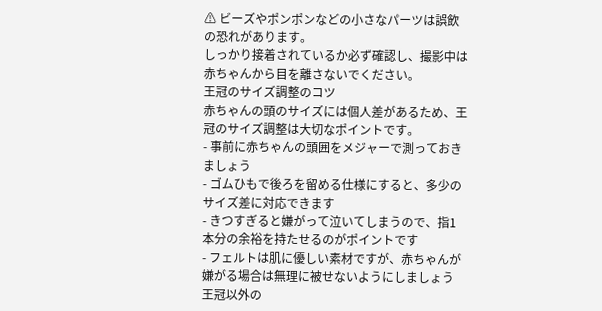⚠ ビーズやポンポンなどの小さなパーツは誤飲の恐れがあります。
しっかり接着されているか必ず確認し、撮影中は赤ちゃんから目を離さないでください。
王冠のサイズ調整のコツ
赤ちゃんの頭のサイズには個人差があるため、王冠のサイズ調整は大切なポイントです。
- 事前に赤ちゃんの頭囲をメジャーで測っておきましょう
- ゴムひもで後ろを留める仕様にすると、多少のサイズ差に対応できます
- きつすぎると嫌がって泣いてしまうので、指1本分の余裕を持たせるのがポイントです
- フェルトは肌に優しい素材ですが、赤ちゃんが嫌がる場合は無理に被せないようにしましょう
王冠以外の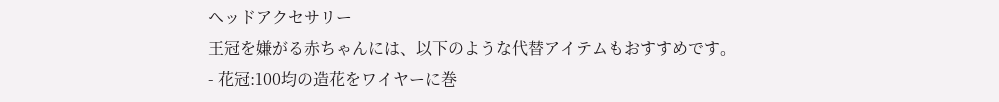ヘッドアクセサリー
王冠を嫌がる赤ちゃんには、以下のような代替アイテムもおすすめです。
- 花冠:100均の造花をワイヤーに巻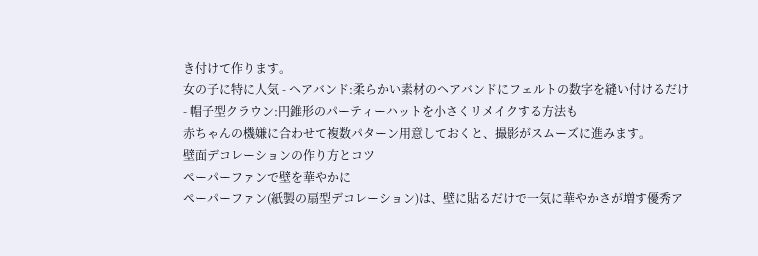き付けて作ります。
女の子に特に人気 - ヘアバンド:柔らかい素材のヘアバンドにフェルトの数字を縫い付けるだけ
- 帽子型クラウン:円錐形のパーティーハットを小さくリメイクする方法も
赤ちゃんの機嫌に合わせて複数パターン用意しておくと、撮影がスムーズに進みます。
壁面デコレーションの作り方とコツ
ペーパーファンで壁を華やかに
ペーパーファン(紙製の扇型デコレーション)は、壁に貼るだけで一気に華やかさが増す優秀ア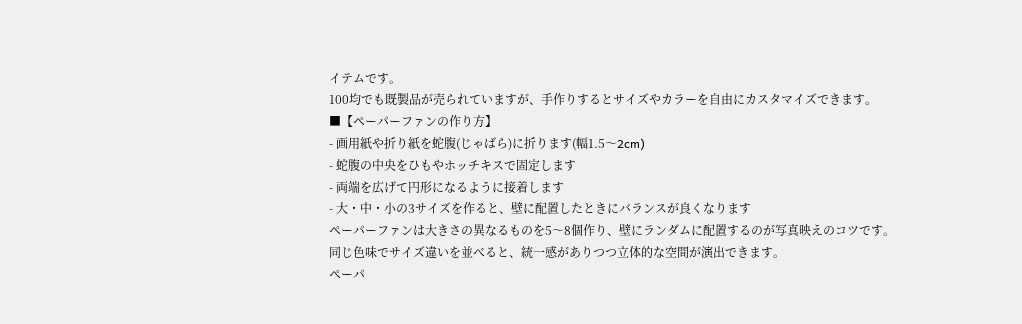イテムです。
100均でも既製品が売られていますが、手作りするとサイズやカラーを自由にカスタマイズできます。
■【ペーパーファンの作り方】
- 画用紙や折り紙を蛇腹(じゃばら)に折ります(幅1.5〜2cm)
- 蛇腹の中央をひもやホッチキスで固定します
- 両端を広げて円形になるように接着します
- 大・中・小の3サイズを作ると、壁に配置したときにバランスが良くなります
ペーパーファンは大きさの異なるものを5〜8個作り、壁にランダムに配置するのが写真映えのコツです。
同じ色味でサイズ違いを並べると、統一感がありつつ立体的な空間が演出できます。
ペーパ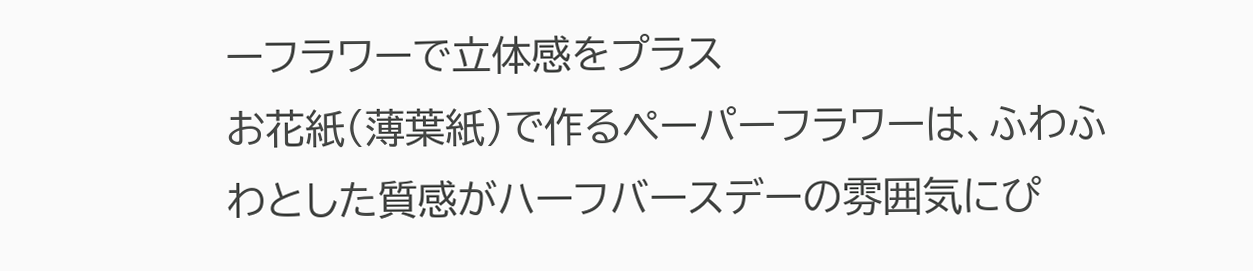ーフラワーで立体感をプラス
お花紙(薄葉紙)で作るペーパーフラワーは、ふわふわとした質感がハーフバースデーの雰囲気にぴ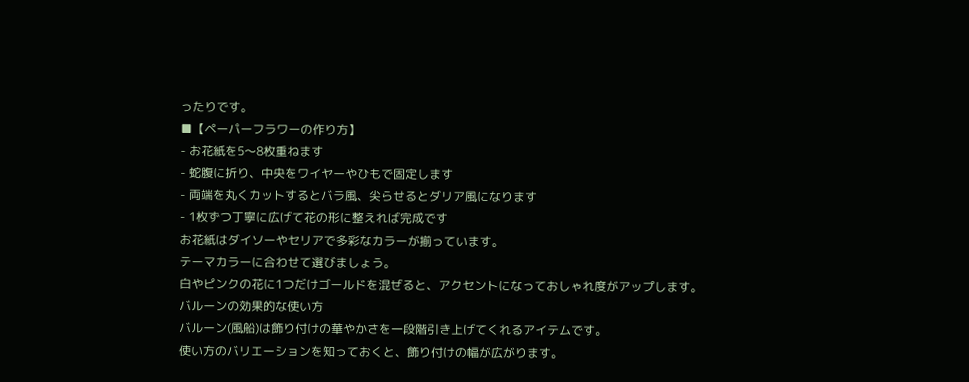ったりです。
■【ペーパーフラワーの作り方】
- お花紙を5〜8枚重ねます
- 蛇腹に折り、中央をワイヤーやひもで固定します
- 両端を丸くカットするとバラ風、尖らせるとダリア風になります
- 1枚ずつ丁寧に広げて花の形に整えれば完成です
お花紙はダイソーやセリアで多彩なカラーが揃っています。
テーマカラーに合わせて選びましょう。
白やピンクの花に1つだけゴールドを混ぜると、アクセントになっておしゃれ度がアップします。
バルーンの効果的な使い方
バルーン(風船)は飾り付けの華やかさを一段階引き上げてくれるアイテムです。
使い方のバリエーションを知っておくと、飾り付けの幅が広がります。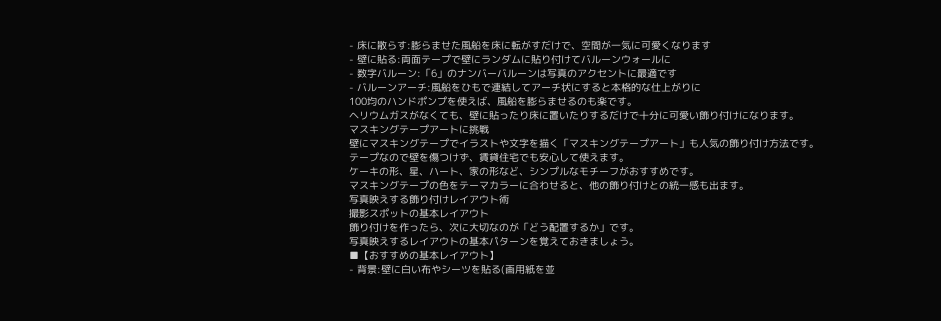- 床に散らす:膨らませた風船を床に転がすだけで、空間が一気に可愛くなります
- 壁に貼る:両面テープで壁にランダムに貼り付けてバルーンウォールに
- 数字バルーン:「6」のナンバーバルーンは写真のアクセントに最適です
- バルーンアーチ:風船をひもで連結してアーチ状にすると本格的な仕上がりに
100均のハンドポンプを使えば、風船を膨らませるのも楽です。
ヘリウムガスがなくても、壁に貼ったり床に置いたりするだけで十分に可愛い飾り付けになります。
マスキングテープアートに挑戦
壁にマスキングテープでイラストや文字を描く「マスキングテープアート」も人気の飾り付け方法です。
テープなので壁を傷つけず、賃貸住宅でも安心して使えます。
ケーキの形、星、ハート、家の形など、シンプルなモチーフがおすすめです。
マスキングテープの色をテーマカラーに合わせると、他の飾り付けとの統一感も出ます。
写真映えする飾り付けレイアウト術
撮影スポットの基本レイアウト
飾り付けを作ったら、次に大切なのが「どう配置するか」です。
写真映えするレイアウトの基本パターンを覚えておきましょう。
■【おすすめの基本レイアウト】
- 背景:壁に白い布やシーツを貼る(画用紙を並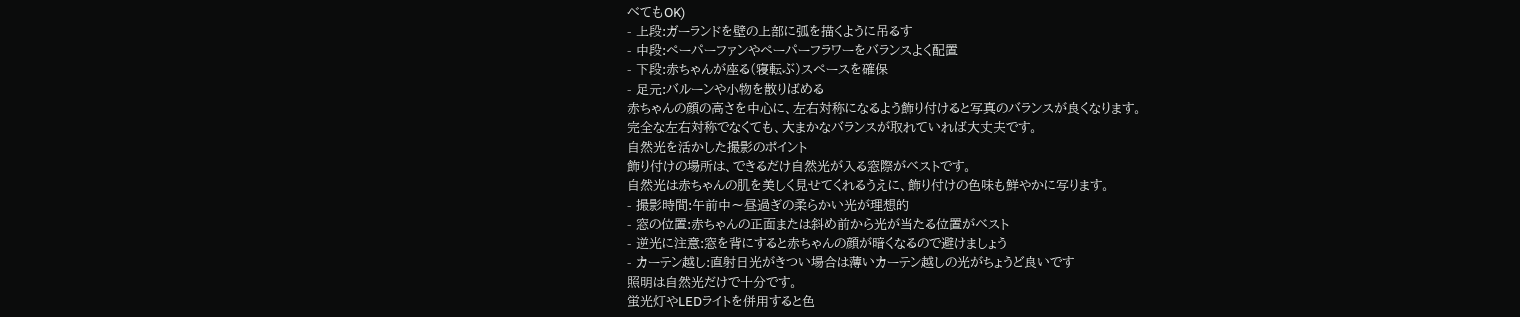べてもOK)
- 上段:ガーランドを壁の上部に弧を描くように吊るす
- 中段:ペーパーファンやペーパーフラワーをバランスよく配置
- 下段:赤ちゃんが座る(寝転ぶ)スペースを確保
- 足元:バルーンや小物を散りばめる
赤ちゃんの顔の高さを中心に、左右対称になるよう飾り付けると写真のバランスが良くなります。
完全な左右対称でなくても、大まかなバランスが取れていれば大丈夫です。
自然光を活かした撮影のポイント
飾り付けの場所は、できるだけ自然光が入る窓際がベストです。
自然光は赤ちゃんの肌を美しく見せてくれるうえに、飾り付けの色味も鮮やかに写ります。
- 撮影時間:午前中〜昼過ぎの柔らかい光が理想的
- 窓の位置:赤ちゃんの正面または斜め前から光が当たる位置がベスト
- 逆光に注意:窓を背にすると赤ちゃんの顔が暗くなるので避けましょう
- カーテン越し:直射日光がきつい場合は薄いカーテン越しの光がちょうど良いです
照明は自然光だけで十分です。
蛍光灯やLEDライトを併用すると色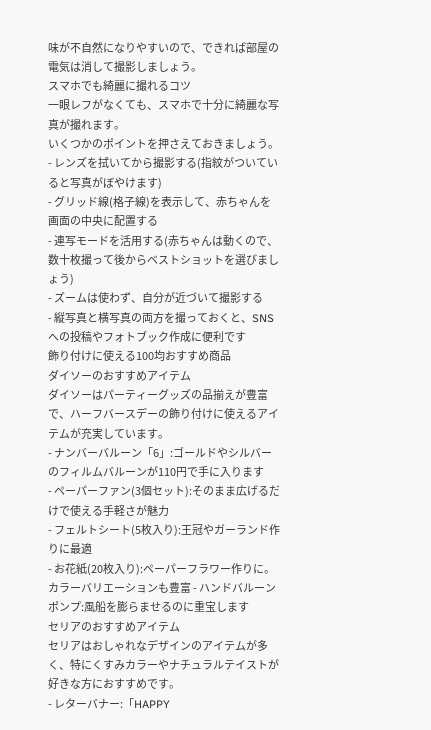味が不自然になりやすいので、できれば部屋の電気は消して撮影しましょう。
スマホでも綺麗に撮れるコツ
一眼レフがなくても、スマホで十分に綺麗な写真が撮れます。
いくつかのポイントを押さえておきましょう。
- レンズを拭いてから撮影する(指紋がついていると写真がぼやけます)
- グリッド線(格子線)を表示して、赤ちゃんを画面の中央に配置する
- 連写モードを活用する(赤ちゃんは動くので、数十枚撮って後からベストショットを選びましょう)
- ズームは使わず、自分が近づいて撮影する
- 縦写真と横写真の両方を撮っておくと、SNSへの投稿やフォトブック作成に便利です
飾り付けに使える100均おすすめ商品
ダイソーのおすすめアイテム
ダイソーはパーティーグッズの品揃えが豊富で、ハーフバースデーの飾り付けに使えるアイテムが充実しています。
- ナンバーバルーン「6」:ゴールドやシルバーのフィルムバルーンが110円で手に入ります
- ペーパーファン(3個セット):そのまま広げるだけで使える手軽さが魅力
- フェルトシート(5枚入り):王冠やガーランド作りに最適
- お花紙(20枚入り):ペーパーフラワー作りに。
カラーバリエーションも豊富 - ハンドバルーンポンプ:風船を膨らませるのに重宝します
セリアのおすすめアイテム
セリアはおしゃれなデザインのアイテムが多く、特にくすみカラーやナチュラルテイストが好きな方におすすめです。
- レターバナー:「HAPPY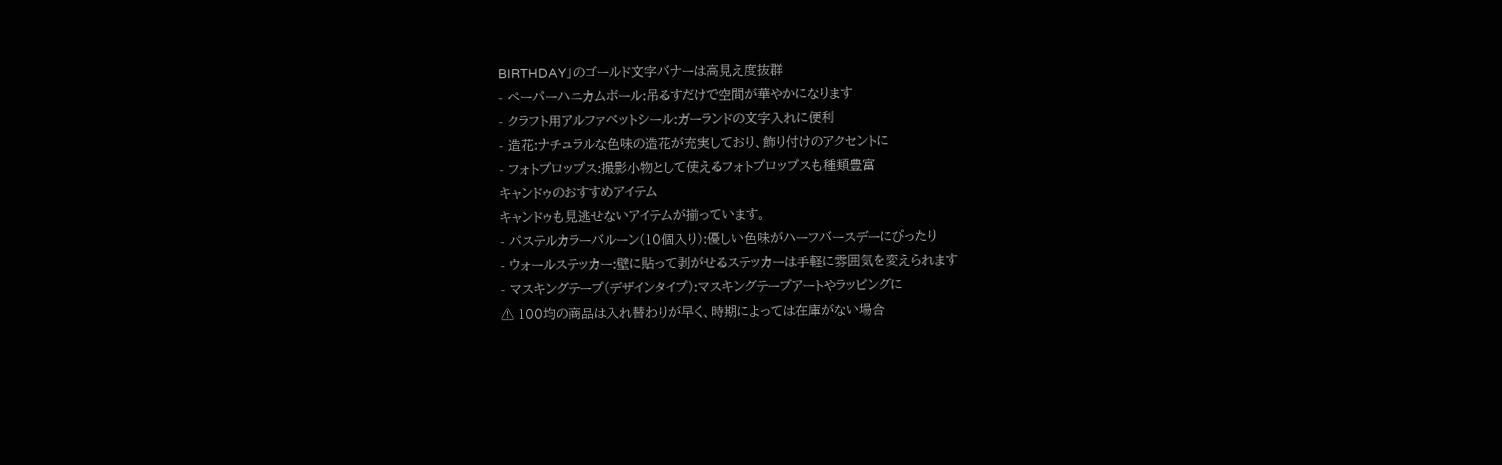BIRTHDAY」のゴールド文字バナーは高見え度抜群
- ペーパーハニカムボール:吊るすだけで空間が華やかになります
- クラフト用アルファベットシール:ガーランドの文字入れに便利
- 造花:ナチュラルな色味の造花が充実しており、飾り付けのアクセントに
- フォトプロップス:撮影小物として使えるフォトプロップスも種類豊富
キャンドゥのおすすめアイテム
キャンドゥも見逃せないアイテムが揃っています。
- パステルカラーバルーン(10個入り):優しい色味がハーフバースデーにぴったり
- ウォールステッカー:壁に貼って剥がせるステッカーは手軽に雰囲気を変えられます
- マスキングテープ(デザインタイプ):マスキングテープアートやラッピングに
⚠ 100均の商品は入れ替わりが早く、時期によっては在庫がない場合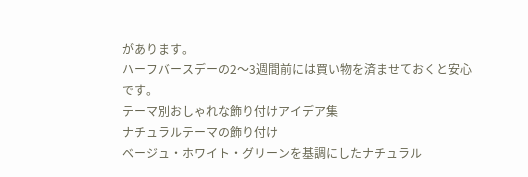があります。
ハーフバースデーの2〜3週間前には買い物を済ませておくと安心です。
テーマ別おしゃれな飾り付けアイデア集
ナチュラルテーマの飾り付け
ベージュ・ホワイト・グリーンを基調にしたナチュラル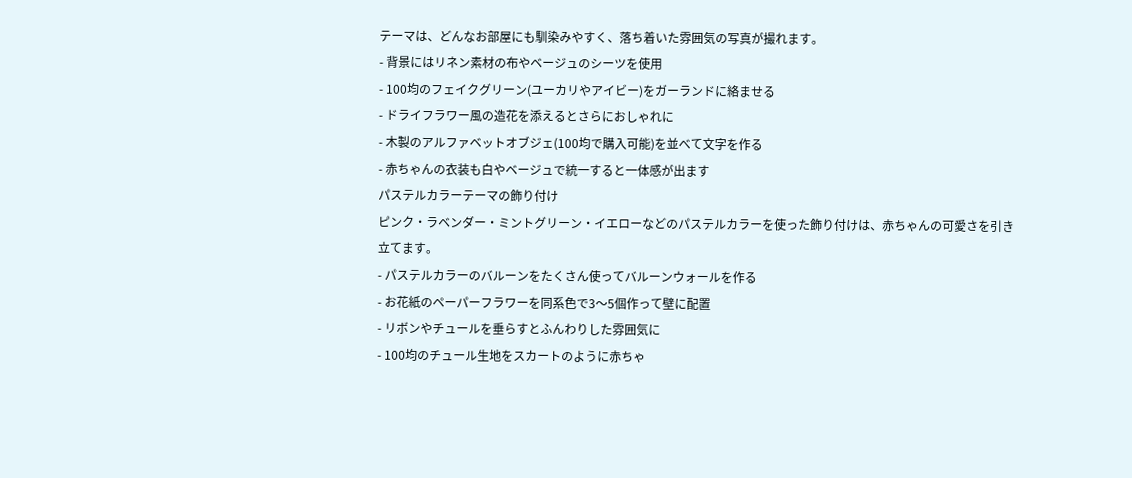テーマは、どんなお部屋にも馴染みやすく、落ち着いた雰囲気の写真が撮れます。
- 背景にはリネン素材の布やベージュのシーツを使用
- 100均のフェイクグリーン(ユーカリやアイビー)をガーランドに絡ませる
- ドライフラワー風の造花を添えるとさらにおしゃれに
- 木製のアルファベットオブジェ(100均で購入可能)を並べて文字を作る
- 赤ちゃんの衣装も白やベージュで統一すると一体感が出ます
パステルカラーテーマの飾り付け
ピンク・ラベンダー・ミントグリーン・イエローなどのパステルカラーを使った飾り付けは、赤ちゃんの可愛さを引き立てます。
- パステルカラーのバルーンをたくさん使ってバルーンウォールを作る
- お花紙のペーパーフラワーを同系色で3〜5個作って壁に配置
- リボンやチュールを垂らすとふんわりした雰囲気に
- 100均のチュール生地をスカートのように赤ちゃ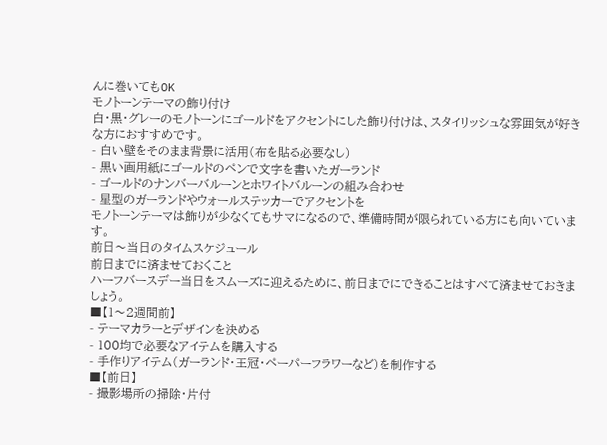んに巻いてもOK
モノトーンテーマの飾り付け
白・黒・グレーのモノトーンにゴールドをアクセントにした飾り付けは、スタイリッシュな雰囲気が好きな方におすすめです。
- 白い壁をそのまま背景に活用(布を貼る必要なし)
- 黒い画用紙にゴールドのペンで文字を書いたガーランド
- ゴールドのナンバーバルーンとホワイトバルーンの組み合わせ
- 星型のガーランドやウォールステッカーでアクセントを
モノトーンテーマは飾りが少なくてもサマになるので、準備時間が限られている方にも向いています。
前日〜当日のタイムスケジュール
前日までに済ませておくこと
ハーフバースデー当日をスムーズに迎えるために、前日までにできることはすべて済ませておきましょう。
■【1〜2週間前】
- テーマカラーとデザインを決める
- 100均で必要なアイテムを購入する
- 手作りアイテム(ガーランド・王冠・ペーパーフラワーなど)を制作する
■【前日】
- 撮影場所の掃除・片付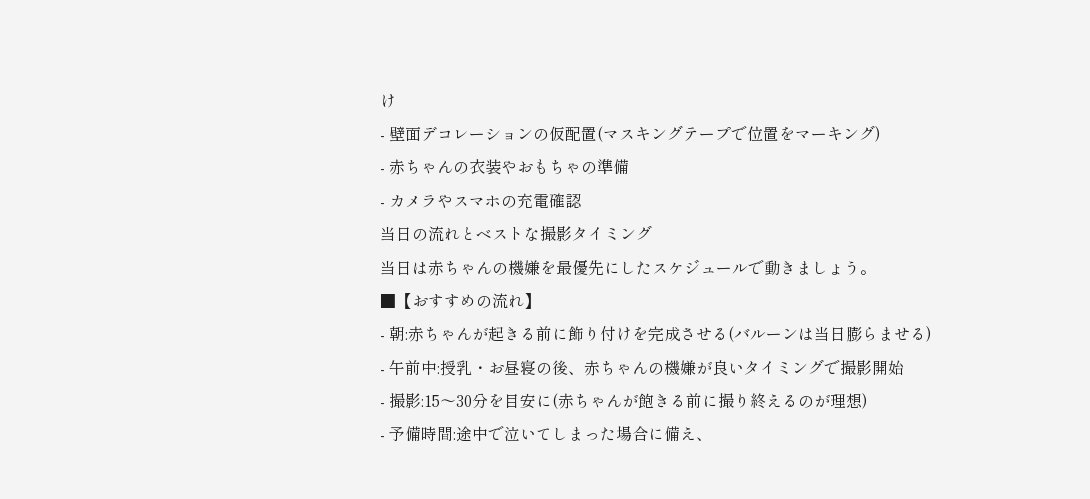け
- 壁面デコレーションの仮配置(マスキングテープで位置をマーキング)
- 赤ちゃんの衣装やおもちゃの準備
- カメラやスマホの充電確認
当日の流れとベストな撮影タイミング
当日は赤ちゃんの機嫌を最優先にしたスケジュールで動きましょう。
■【おすすめの流れ】
- 朝:赤ちゃんが起きる前に飾り付けを完成させる(バルーンは当日膨らませる)
- 午前中:授乳・お昼寝の後、赤ちゃんの機嫌が良いタイミングで撮影開始
- 撮影:15〜30分を目安に(赤ちゃんが飽きる前に撮り終えるのが理想)
- 予備時間:途中で泣いてしまった場合に備え、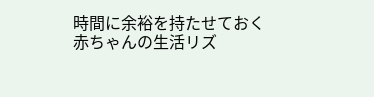時間に余裕を持たせておく
赤ちゃんの生活リズ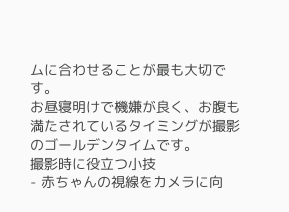ムに合わせることが最も大切です。
お昼寝明けで機嫌が良く、お腹も満たされているタイミングが撮影のゴールデンタイムです。
撮影時に役立つ小技
- 赤ちゃんの視線をカメラに向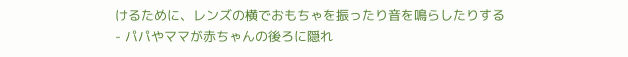けるために、レンズの横でおもちゃを振ったり音を鳴らしたりする
- パパやママが赤ちゃんの後ろに隠れ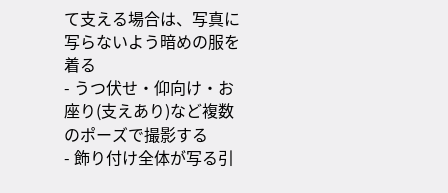て支える場合は、写真に写らないよう暗めの服を着る
- うつ伏せ・仰向け・お座り(支えあり)など複数のポーズで撮影する
- 飾り付け全体が写る引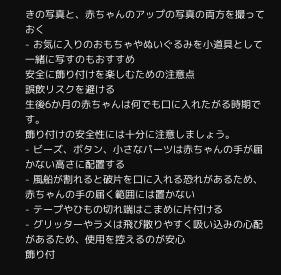きの写真と、赤ちゃんのアップの写真の両方を撮っておく
- お気に入りのおもちゃやぬいぐるみを小道具として一緒に写すのもおすすめ
安全に飾り付けを楽しむための注意点
誤飲リスクを避ける
生後6か月の赤ちゃんは何でも口に入れたがる時期です。
飾り付けの安全性には十分に注意しましょう。
- ビーズ、ボタン、小さなパーツは赤ちゃんの手が届かない高さに配置する
- 風船が割れると破片を口に入れる恐れがあるため、赤ちゃんの手の届く範囲には置かない
- テープやひもの切れ端はこまめに片付ける
- グリッターやラメは飛び散りやすく吸い込みの心配があるため、使用を控えるのが安心
飾り付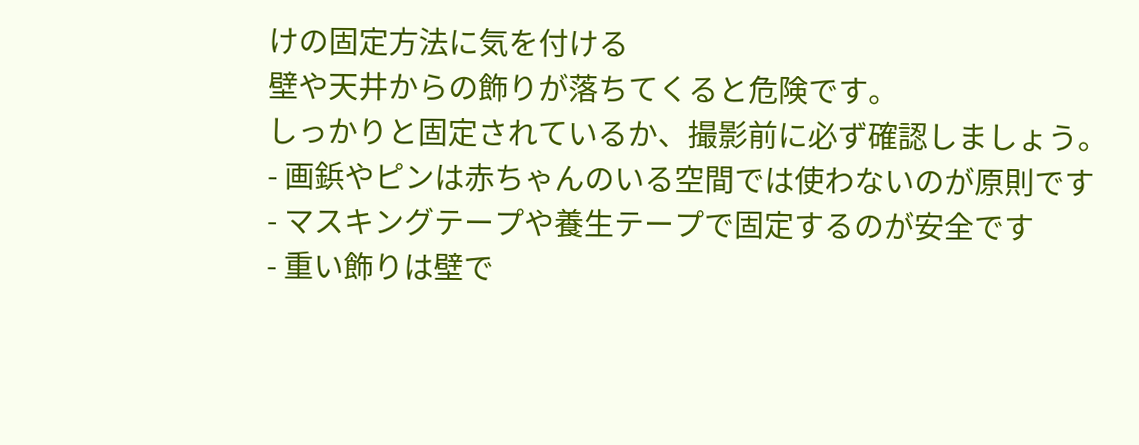けの固定方法に気を付ける
壁や天井からの飾りが落ちてくると危険です。
しっかりと固定されているか、撮影前に必ず確認しましょう。
- 画鋲やピンは赤ちゃんのいる空間では使わないのが原則です
- マスキングテープや養生テープで固定するのが安全です
- 重い飾りは壁で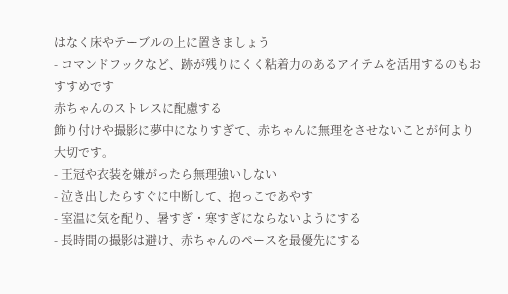はなく床やテーブルの上に置きましょう
- コマンドフックなど、跡が残りにくく粘着力のあるアイテムを活用するのもおすすめです
赤ちゃんのストレスに配慮する
飾り付けや撮影に夢中になりすぎて、赤ちゃんに無理をさせないことが何より大切です。
- 王冠や衣装を嫌がったら無理強いしない
- 泣き出したらすぐに中断して、抱っこであやす
- 室温に気を配り、暑すぎ・寒すぎにならないようにする
- 長時間の撮影は避け、赤ちゃんのペースを最優先にする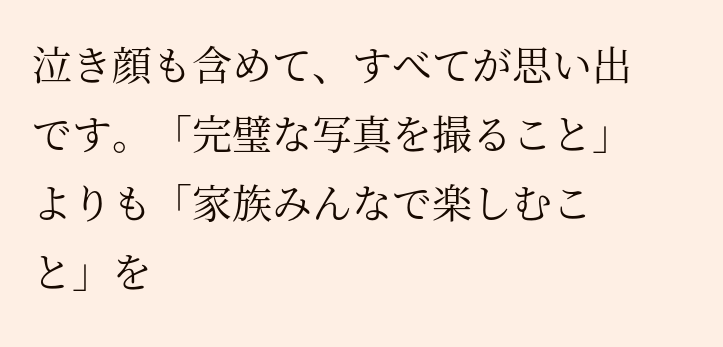泣き顔も含めて、すべてが思い出です。「完璧な写真を撮ること」よりも「家族みんなで楽しむこと」を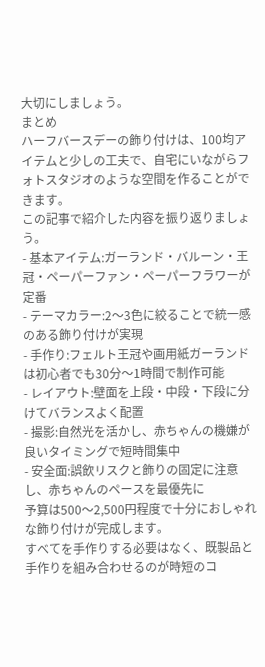大切にしましょう。
まとめ
ハーフバースデーの飾り付けは、100均アイテムと少しの工夫で、自宅にいながらフォトスタジオのような空間を作ることができます。
この記事で紹介した内容を振り返りましょう。
- 基本アイテム:ガーランド・バルーン・王冠・ペーパーファン・ペーパーフラワーが定番
- テーマカラー:2〜3色に絞ることで統一感のある飾り付けが実現
- 手作り:フェルト王冠や画用紙ガーランドは初心者でも30分〜1時間で制作可能
- レイアウト:壁面を上段・中段・下段に分けてバランスよく配置
- 撮影:自然光を活かし、赤ちゃんの機嫌が良いタイミングで短時間集中
- 安全面:誤飲リスクと飾りの固定に注意し、赤ちゃんのペースを最優先に
予算は500〜2,500円程度で十分におしゃれな飾り付けが完成します。
すべてを手作りする必要はなく、既製品と手作りを組み合わせるのが時短のコ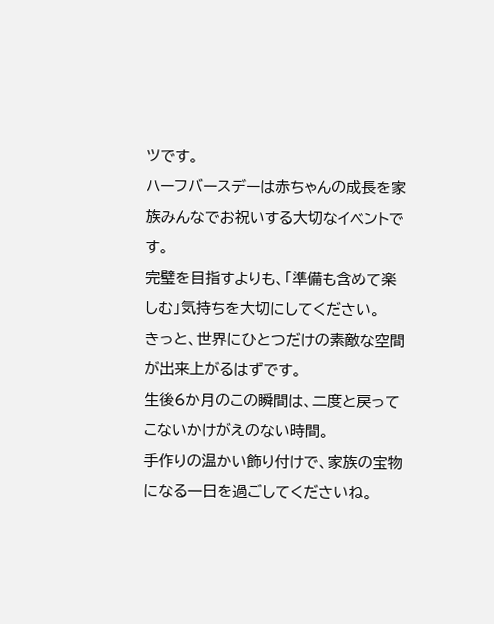ツです。
ハーフバースデーは赤ちゃんの成長を家族みんなでお祝いする大切なイベントです。
完璧を目指すよりも、「準備も含めて楽しむ」気持ちを大切にしてください。
きっと、世界にひとつだけの素敵な空間が出来上がるはずです。
生後6か月のこの瞬間は、二度と戻ってこないかけがえのない時間。
手作りの温かい飾り付けで、家族の宝物になる一日を過ごしてくださいね。